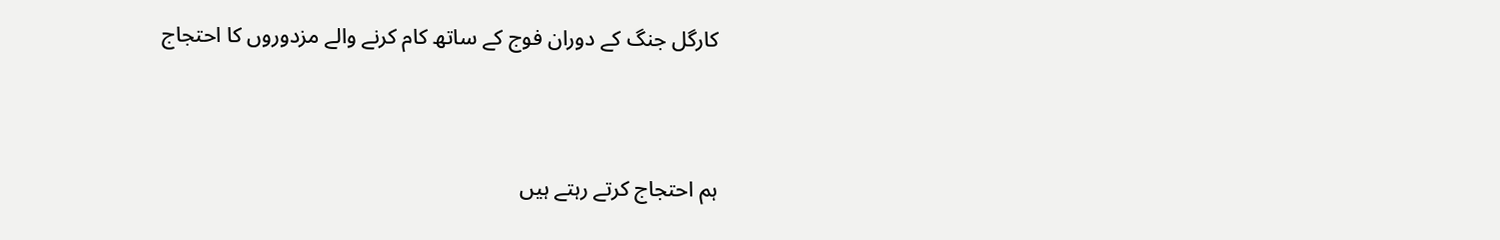کارگل جنگ کے دوران فوج کے ساتھ کام کرنے والے مزدوروں کا احتجاج



ہم احتجاج کرتے رہتے ہیں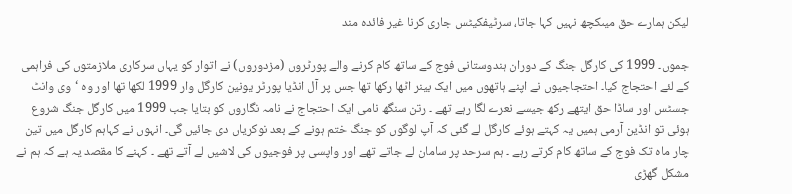لیکن ہمارے حق میںکچھ نہیں کہا جاتا، سرٹیفکیٹس جاری کرنا غیر فائدہ مند

جموں۔ 1999 کی کارگل جنگ کے دوران ہندوستانی فوج کے ساتھ کام کرنے والے پورٹروں (مزدوروں) نے اتوار کو یہاں سرکاری ملازمتوں کی فراہمی کے لئے احتجاج کیا۔ احتجاجیوں نے اپنے ہاتھوں میں ایک بینر اٹھا رکھا تھا جس پر آل انڈیا پورٹر یونین کارگل وار 1999 لکھا تھا اور وہ ‘وی وانٹ جسٹس اور ساڈا حق ایتھے رکھ جیسے نعرے لگا رہے تھے ۔ رتن سنگھ نامی ایک احتجاج نے نامہ نگاروں کو بتایا جب 1999 میں کارگل جنگ شروع ہوئی تو انڈین آرمی ہمیں یہ کہتے ہوئے کارگل لے گئی کہ آپ لوگوں کو جنگ ختم ہونے کے بعد نوکریاں دی جائیں گی۔ انہوں نے کہاہم کارگل میں تین چار ماہ تک فوج کے ساتھ کام کرتے رہے ۔ ہم سرحد پر سامان لے جاتے تھے اور واپسی پر فوجیوں کی لاشیں لے آتے تھے ۔ کہنے کا مقصد یہ ہے کہ ہم نے مشکل گھڑی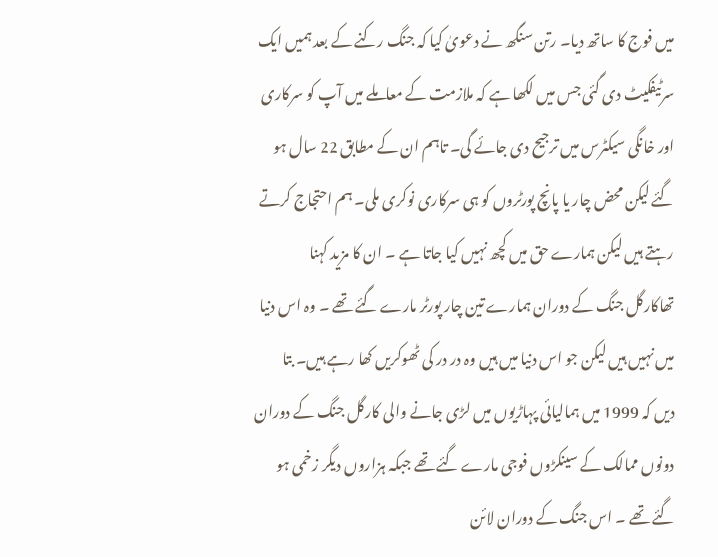میں فوج کا ساتھ دیا۔ رتن سنگھ نے دعویٰ کیا کہ جنگ رکنے کے بعد ہمیں ایک سرٹیفکیٹ دی گئی جس میں لکھا ہے کہ ملازمت کے معاملے میں آپ کو سرکاری اور خانگی سیکٹرس میں ترجیح دی جائے گی۔ تاہم ان کے مطابق 22 سال ہو گئے لیکن محض چار یا پانچ پورٹروں کو ہی سرکاری نوکری ملی۔ ہم احتجاج کرتے رہتے ہیں لیکن ہمارے حق میں کچھ نہیں کیا جاتا ہے ۔ ان کا مزید کہنا تھاکارگل جنگ کے دوران ہمارے تین چار پورٹر مارے گئے تھے ۔ وہ اس دنیا میں نہیں ہیں لیکن جو اس دنیا میں ہیں وہ در در کی ٹھوکریں کھا رہے ہیں۔ بتا دیں کہ 1999 میں ہمالیائی پہاڑیوں میں لڑی جانے والی کارگل جنگ کے دوران دونوں ممالک کے سینکڑوں فوجی مارے گئے تھے جبکہ ہزاروں دیگر زخمی ہو گئے تھے ۔ اس جنگ کے دوران لائن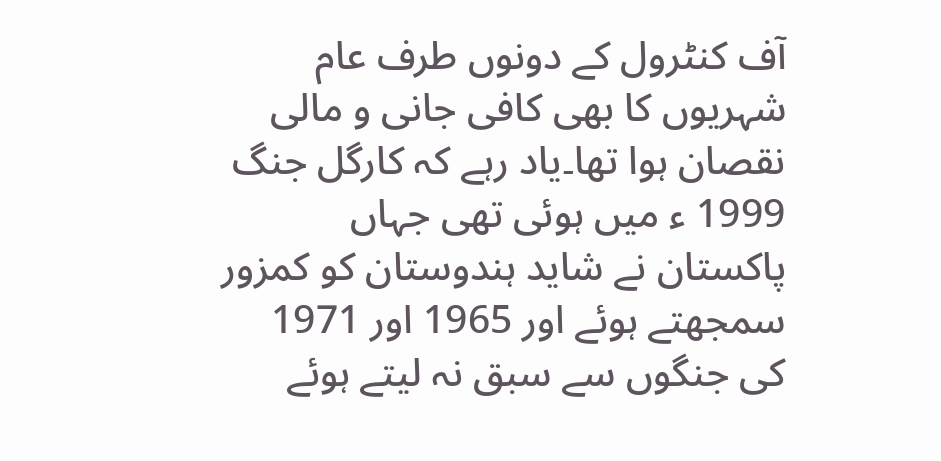آف کنٹرول کے دونوں طرف عام شہریوں کا بھی کافی جانی و مالی نقصان ہوا تھا۔یاد رہے کہ کارگل جنگ 1999 ء میں ہوئی تھی جہاں پاکستان نے شاید ہندوستان کو کمزور سمجھتے ہوئے اور 1965 اور 1971 کی جنگوں سے سبق نہ لیتے ہوئے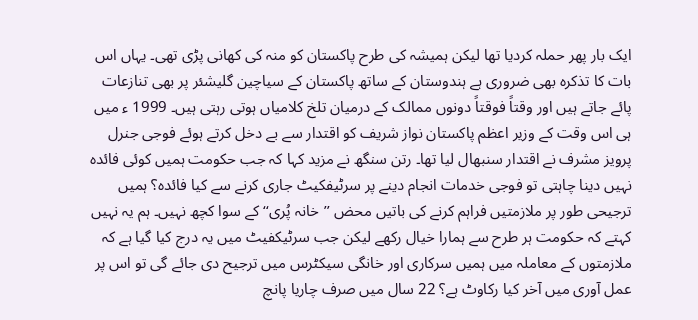ایک بار پھر حملہ کردیا تھا لیکن ہمیشہ کی طرح پاکستان کو منہ کی کھانی پڑی تھی۔ یہاں اس بات کا تذکرہ بھی ضروری ہے ہندوستان کے ساتھ پاکستان کے سیاچین گلیشئر پر بھی تنازعات پائے جاتے ہیں اور وقتاً فوقتاً دونوں ممالک کے درمیان تلخ کلامیاں ہوتی رہتی ہیں۔ 1999 ء میں ہی اس وقت کے وزیر اعظم پاکستان نواز شریف کو اقتدار سے بے دخل کرتے ہوئے فوجی جنرل پرویز مشرف نے اقتدار سنبھال لیا تھا۔ رتن سنگھ نے مزید کہا کہ جب حکومت ہمیں کوئی فائدہ نہیں دینا چاہتی تو فوجی خدمات انجام دینے پر سرٹیفکیٹ جاری کرنے سے کیا فائدہ؟ ہمیں ترجیحی طور پر ملازمتیں فراہم کرنے کی باتیں محض ’’خانہ پُری‘‘ کے سوا کچھ نہیں۔ ہم یہ نہیں کہتے کہ حکومت ہر طرح سے ہمارا خیال رکھے لیکن جب سرٹیکفیٹ میں یہ درج کیا گیا ہے کہ ملازمتوں کے معاملہ میں ہمیں سرکاری اور خانگی سیکٹرس میں ترجیح دی جائے گی تو اس پر عمل آوری میں آخر کیا رکاوٹ ہے؟ 22 سال میں صرف چاریا پانچ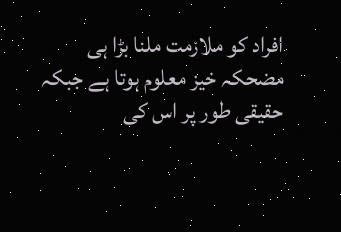افراد کو ملازمت ملنا بڑا ہی مضحکہ خیز معلوم ہوتا ہے جبکہ حقیقی طور پر اس کی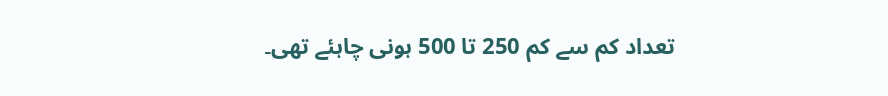تعداد کم سے کم 250 تا 500 ہونی چاہئے تھی۔